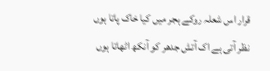قرار اس شعلہ روکے ہجر میں کیا خاک پاتا ہوں
نظر آتی ہے اک آتش جدھر کو آنکھ اٹھاتا ہوں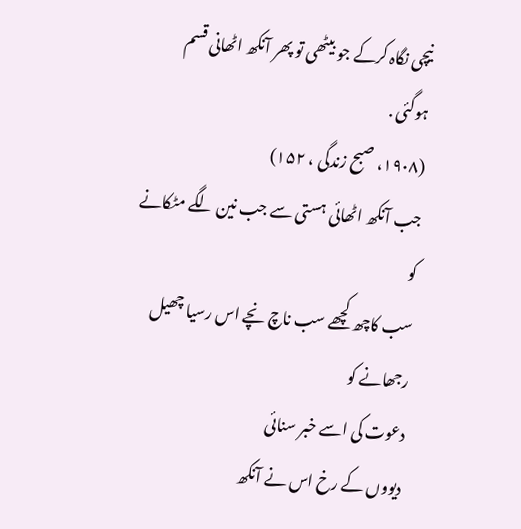نیچی نگاہ کرکے جو بیٹھی تو پھر آنکھ اٹھانی قسم ہوگئی .
(۱۹۰۸، صبح زندگی ، ۱۵۲)
جب آنکھ اٹھائی ہستی سے جب نین لگے مٹکانے کو
سب کاچھ کچھے سب ناچ نچے اس رسیا چھیل رجھانے کو
دعوت کی اسے خبر سنائی
دیووں کے رخ اس نے آنکھ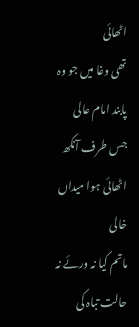اٹھائی
تھی وغا میں جو وہ پابند امام عالی
جس طرف آنکھ اٹھائی ہوا میداں خالی
ماتم کیا نہ ورئے نہ حالت تباہ کی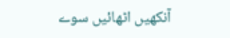آنکھیں اٹھائیں سوے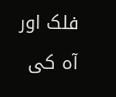فلک اور آہ کی